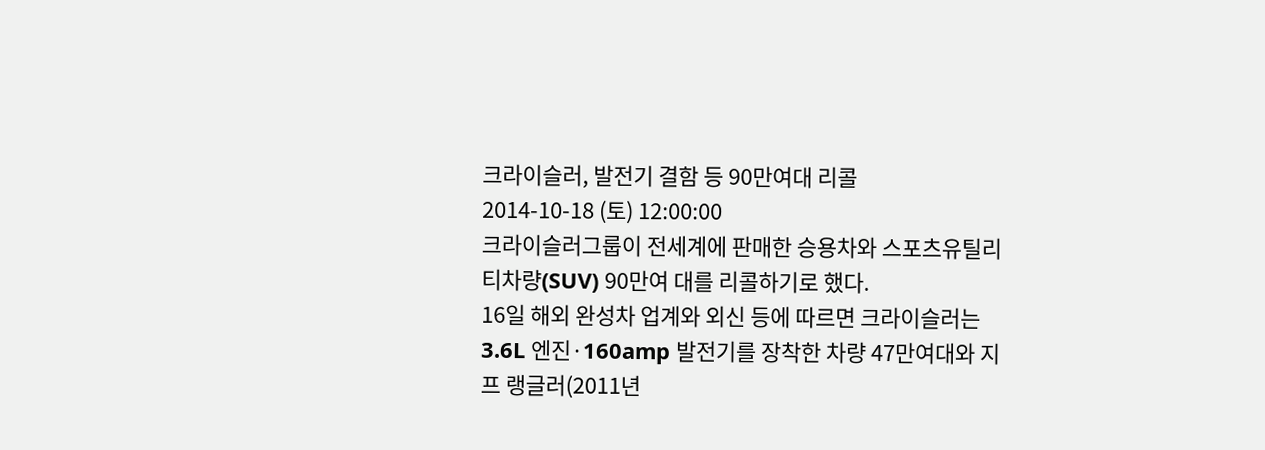크라이슬러, 발전기 결함 등 90만여대 리콜
2014-10-18 (토) 12:00:00
크라이슬러그룹이 전세계에 판매한 승용차와 스포츠유틸리티차량(SUV) 90만여 대를 리콜하기로 했다.
16일 해외 완성차 업계와 외신 등에 따르면 크라이슬러는 3.6L 엔진·160amp 발전기를 장착한 차량 47만여대와 지프 랭글러(2011년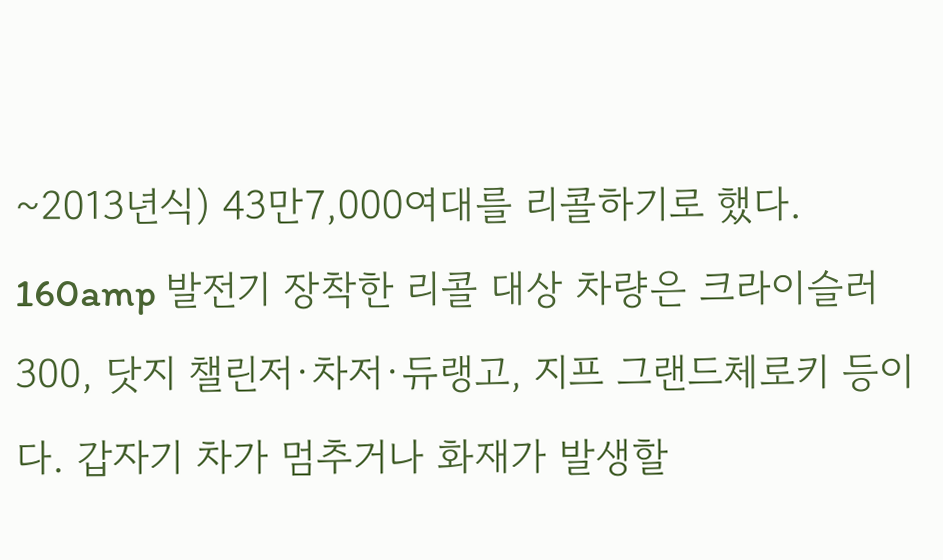~2013년식) 43만7,000여대를 리콜하기로 했다.
160amp 발전기 장착한 리콜 대상 차량은 크라이슬러 300, 닷지 챌린저·차저·듀랭고, 지프 그랜드체로키 등이다. 갑자기 차가 멈추거나 화재가 발생할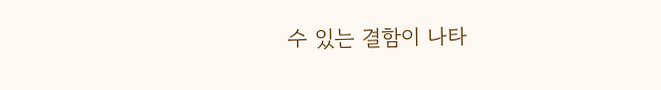수 있는 결함이 나타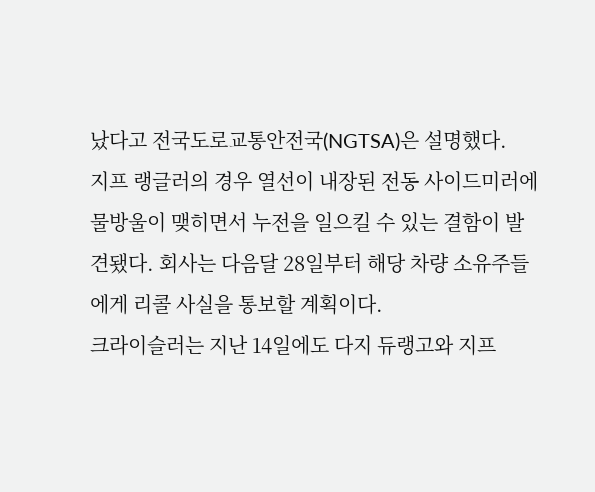났다고 전국도로교통안전국(NGTSA)은 설명했다.
지프 랭글러의 경우 열선이 내장된 전동 사이드미러에 물방울이 맺히면서 누전을 일으킬 수 있는 결함이 발견됐다. 회사는 다음달 28일부터 해당 차량 소유주들에게 리콜 사실을 통보할 계획이다.
크라이슬러는 지난 14일에도 다지 듀랭고와 지프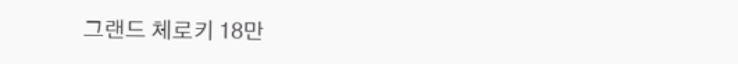그랜드 체로키 18만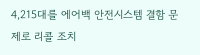4,215대를 에어백 안전시스템 결함 문제로 리콜 조치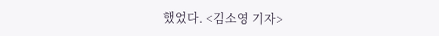했었다. <김소영 기자>